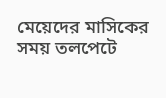মেয়েদের মাসিকের সময় তলপেটে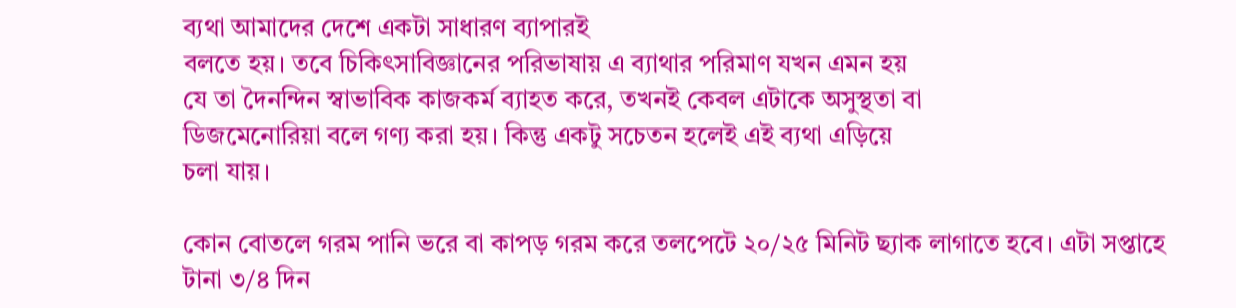ব্যথা আমাদের দেশে একটা সাধারণ ব্যাপারই
বলতে হয়। তবে চিকিৎসাবিজ্ঞানের পরিভাষায় এ ব্যাথার পরিমাণ যখন এমন হয়
যে তা দৈনন্দিন স্বাভাবিক কাজকর্ম ব্যাহত করে, তখনই কেবল এটাকে অসুস্থতা বা
ডিজমেনোরিয়া বলে গণ্য করা হয়। কিন্তু একটু সচেতন হলেই এই ব্যথা এড়িয়ে
চলা যায়।

কোন বোতলে গরম পানি ভরে বা কাপড় গরম করে তলপেটে ২০/২৫ মিনিট ছ্যাক লাগাতে হবে। এটা সপ্তাহে টানা ৩/৪ দিন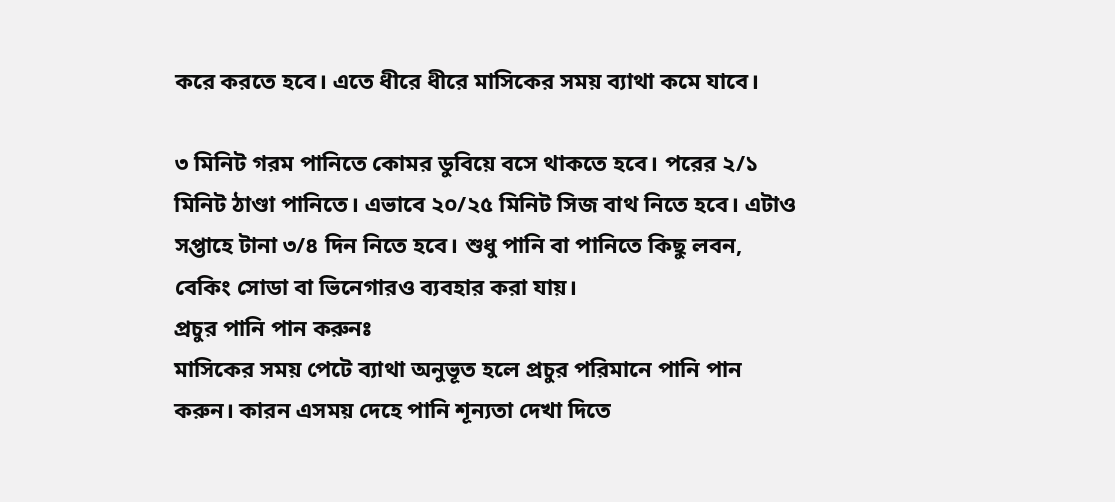করে করতে হবে। এতে ধীরে ধীরে মাসিকের সময় ব্যাথা কমে যাবে।

৩ মিনিট গরম পানিতে কোমর ডুবিয়ে বসে থাকতে হবে। পরের ২/১ মিনিট ঠাণ্ডা পানিতে। এভাবে ২০/২৫ মিনিট সিজ বাথ নিতে হবে। এটাও সপ্তাহে টানা ৩/৪ দিন নিতে হবে। শুধু পানি বা পানিতে কিছু লবন, বেকিং সোডা বা ভিনেগারও ব্যবহার করা যায়।
প্রচুর পানি পান করুনঃ
মাসিকের সময় পেটে ব্যাথা অনুভূত হলে প্রচুর পরিমানে পানি পান করুন। কারন এসময় দেহে পানি শূন্যতা দেখা দিতে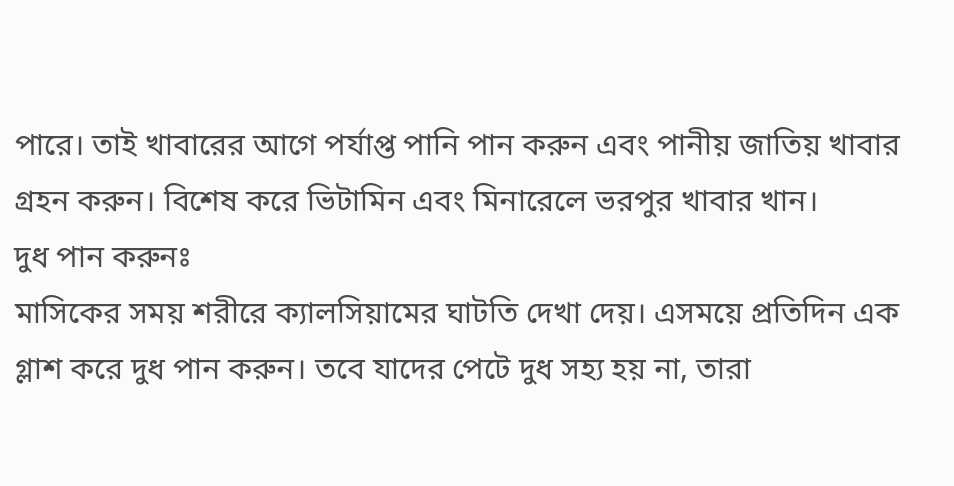পারে। তাই খাবারের আগে পর্যাপ্ত পানি পান করুন এবং পানীয় জাতিয় খাবার গ্রহন করুন। বিশেষ করে ভিটামিন এবং মিনারেলে ভরপুর খাবার খান।
দুধ পান করুনঃ
মাসিকের সময় শরীরে ক্যালসিয়ামের ঘাটতি দেখা দেয়। এসময়ে প্রতিদিন এক গ্লাশ করে দুধ পান করুন। তবে যাদের পেটে দুধ সহ্য হয় না, তারা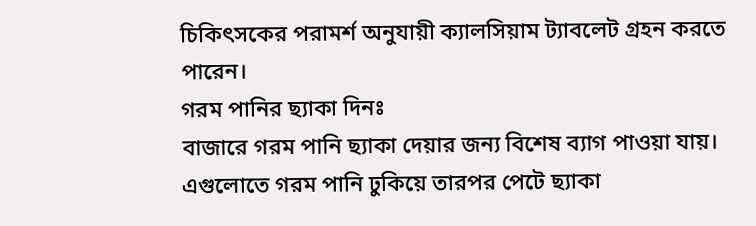চিকিৎসকের পরামর্শ অনুযায়ী ক্যালসিয়াম ট্যাবলেট গ্রহন করতে পারেন।
গরম পানির ছ্যাকা দিনঃ
বাজারে গরম পানি ছ্যাকা দেয়ার জন্য বিশেষ ব্যাগ পাওয়া যায়। এগুলোতে গরম পানি ঢুকিয়ে তারপর পেটে ছ্যাকা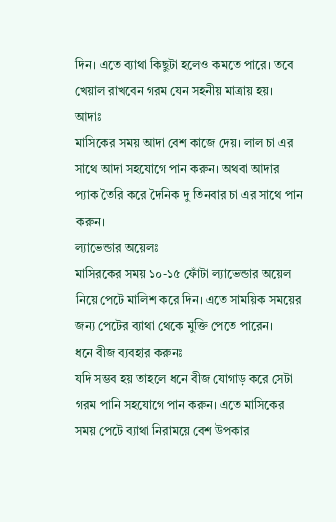দিন। এতে ব্যাথা কিছুটা হলেও কমতে পারে। তবে খেয়াল রাখবেন গরম যেন সহনীয় মাত্রায় হয়।
আদাঃ
মাসিকের সময় আদা বেশ কাজে দেয়। লাল চা এর সাথে আদা সহযোগে পান করুন। অথবা আদার প্যাক তৈরি করে দৈনিক দু তিনবার চা এর সাথে পান করুন।
ল্যাভেন্ডার অয়েলঃ
মাসিরকের সময় ১০-১৫ ফোঁটা ল্যাভেন্ডার অয়েল নিয়ে পেটে মালিশ করে দিন। এতে সাময়িক সময়ের জন্য পেটের ব্যাথা থেকে মুক্তি পেতে পারেন।
ধনে বীজ ব্যবহার করুনঃ
যদি সম্ভব হয় তাহলে ধনে বীজ যোগাড় করে সেটা গরম পানি সহযোগে পান করুন। এতে মাসিকের সময় পেটে ব্যাথা নিরাময়ে বেশ উপকার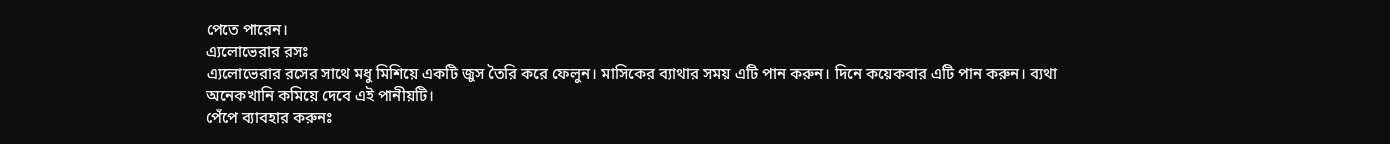পেতে পারেন।
এ্যলোভেরার রসঃ
এ্যলোভেরার রসের সাথে মধু মিশিয়ে একটি জুস তৈরি করে ফেলুন। মাসিকের ব্যাথার সময় এটি পান করুন। দিনে কয়েকবার এটি পান করুন। ব্যথা অনেকখানি কমিয়ে দেবে এই পানীয়টি।
পেঁপে ব্যাবহার করুনঃ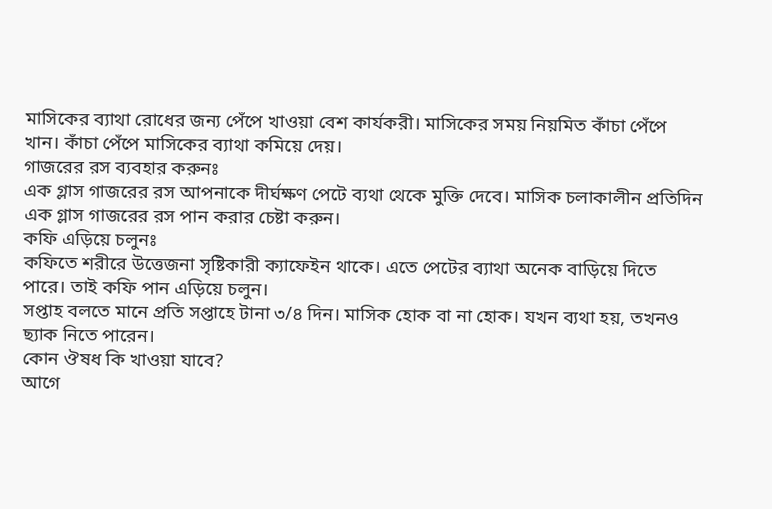মাসিকের ব্যাথা রোধের জন্য পেঁপে খাওয়া বেশ কার্যকরী। মাসিকের সময় নিয়মিত কাঁচা পেঁপে খান। কাঁচা পেঁপে মাসিকের ব্যাথা কমিয়ে দেয়।
গাজরের রস ব্যবহার করুনঃ
এক গ্লাস গাজরের রস আপনাকে দীর্ঘক্ষণ পেটে ব্যথা থেকে মুক্তি দেবে। মাসিক চলাকালীন প্রতিদিন এক গ্লাস গাজরের রস পান করার চেষ্টা করুন।
কফি এড়িয়ে চলুনঃ
কফিতে শরীরে উত্তেজনা সৃষ্টিকারী ক্যাফেইন থাকে। এতে পেটের ব্যাথা অনেক বাড়িয়ে দিতে পারে। তাই কফি পান এড়িয়ে চলুন।
সপ্তাহ বলতে মানে প্রতি সপ্তাহে টানা ৩/৪ দিন। মাসিক হোক বা না হোক। যখন ব্যথা হয়, তখনও ছ্যাক নিতে পারেন।
কোন ঔষধ কি খাওয়া যাবে?
আগে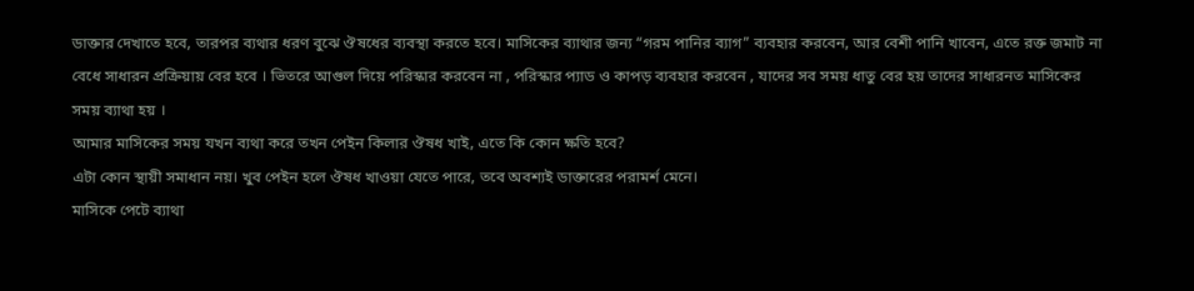ডাক্তার দেখাতে হবে, তারপর ব্যথার ধরণ বুঝে ঔষধের ব্যবস্থা করতে হবে। মাসিকের ব্যাথার জন্য “গরম পানির ব্যাগ” ব্যবহার করবেন, আর বেশী পানি খাবেন, এতে রক্ত জমাট না বেধে সাধারন প্রক্রিয়ায় বের হবে । ভিতরে আগুল দিয়ে পরিস্কার করবেন না , পরিস্কার প্যাড ও কাপড় ব্যবহার করবেন , যাদের সব সময় ধাতু বের হয় তাদের সাধারনত মাসিকের সময় ব্যাথা হয় ।
আমার মাসিকের সময় যখন ব্যথা করে তখন পেইন কিলার ঔষধ খাই, এতে কি কোন ক্ষতি হবে?
এটা কোন স্থায়ী সমাধান নয়। খুব পেইন হলে ঔষধ খাওয়া যেতে পারে, তবে অবশ্যই ডাক্তারের পরামর্শ মেনে।
মাসিকে পেটে ব্যাথা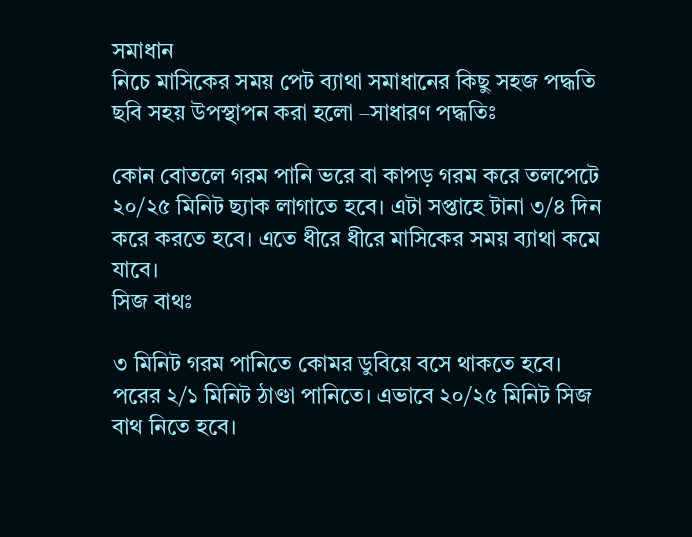সমাধান
নিচে মাসিকের সময় পেট ব্যাথা সমাধানের কিছু সহজ পদ্ধতি ছবি সহয় উপস্থাপন করা হলো –সাধারণ পদ্ধতিঃ

কোন বোতলে গরম পানি ভরে বা কাপড় গরম করে তলপেটে ২০/২৫ মিনিট ছ্যাক লাগাতে হবে। এটা সপ্তাহে টানা ৩/৪ দিন করে করতে হবে। এতে ধীরে ধীরে মাসিকের সময় ব্যাথা কমে যাবে।
সিজ বাথঃ

৩ মিনিট গরম পানিতে কোমর ডুবিয়ে বসে থাকতে হবে। পরের ২/১ মিনিট ঠাণ্ডা পানিতে। এভাবে ২০/২৫ মিনিট সিজ বাথ নিতে হবে।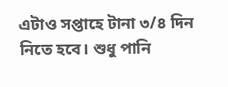এটাও সপ্তাহে টানা ৩/৪ দিন নিতে হবে। শুধু পানি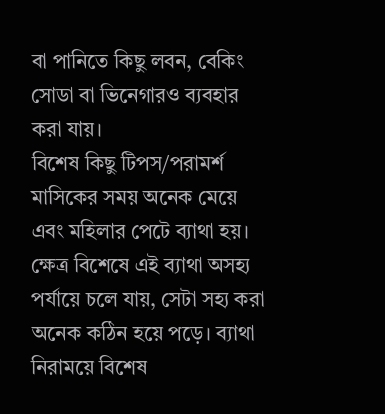বা পানিতে কিছু লবন, বেকিং সোডা বা ভিনেগারও ব্যবহার করা যায়।
বিশেষ কিছু টিপস/পরামর্শ
মাসিকের সময় অনেক মেয়ে এবং মহিলার পেটে ব্যাথা হয়। ক্ষেত্র বিশেষে এই ব্যাথা অসহ্য পর্যায়ে চলে যায়, সেটা সহ্য করা অনেক কঠিন হয়ে পড়ে। ব্যাথা নিরাময়ে বিশেষ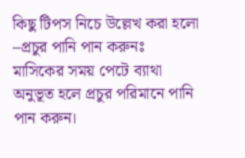কিছু টিপস নিচে উল্লেখ করা হলো –প্রচুর পানি পান করুনঃ
মাসিকের সময় পেটে ব্যাথা অনুভূত হলে প্রচুর পরিমানে পানি পান করুন।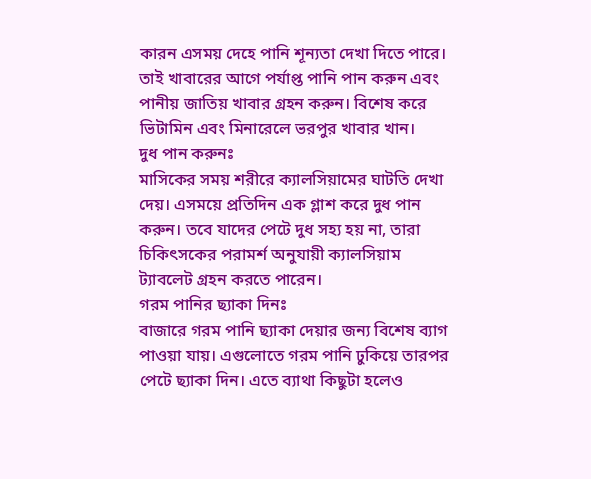কারন এসময় দেহে পানি শূন্যতা দেখা দিতে পারে। তাই খাবারের আগে পর্যাপ্ত পানি পান করুন এবং পানীয় জাতিয় খাবার গ্রহন করুন। বিশেষ করে ভিটামিন এবং মিনারেলে ভরপুর খাবার খান।
দুধ পান করুনঃ
মাসিকের সময় শরীরে ক্যালসিয়ামের ঘাটতি দেখা দেয়। এসময়ে প্রতিদিন এক গ্লাশ করে দুধ পান করুন। তবে যাদের পেটে দুধ সহ্য হয় না, তারা চিকিৎসকের পরামর্শ অনুযায়ী ক্যালসিয়াম ট্যাবলেট গ্রহন করতে পারেন।
গরম পানির ছ্যাকা দিনঃ
বাজারে গরম পানি ছ্যাকা দেয়ার জন্য বিশেষ ব্যাগ পাওয়া যায়। এগুলোতে গরম পানি ঢুকিয়ে তারপর পেটে ছ্যাকা দিন। এতে ব্যাথা কিছুটা হলেও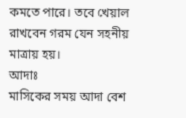কমতে পারে। তবে খেয়াল রাখবেন গরম যেন সহনীয় মাত্রায় হয়।
আদাঃ
মাসিকের সময় আদা বেশ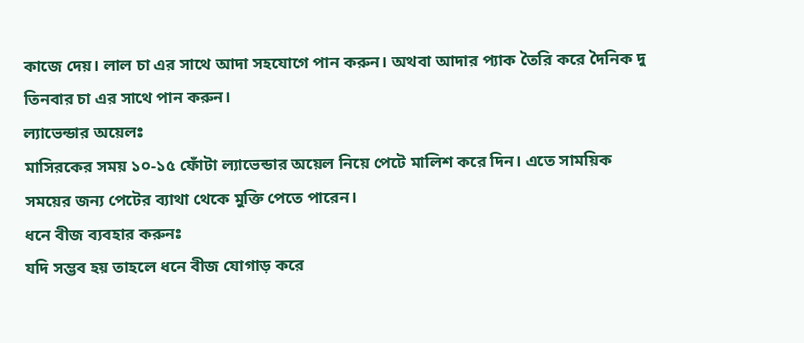কাজে দেয়। লাল চা এর সাথে আদা সহযোগে পান করুন। অথবা আদার প্যাক তৈরি করে দৈনিক দু তিনবার চা এর সাথে পান করুন।
ল্যাভেন্ডার অয়েলঃ
মাসিরকের সময় ১০-১৫ ফোঁটা ল্যাভেন্ডার অয়েল নিয়ে পেটে মালিশ করে দিন। এতে সাময়িক সময়ের জন্য পেটের ব্যাথা থেকে মুক্তি পেতে পারেন।
ধনে বীজ ব্যবহার করুনঃ
যদি সম্ভব হয় তাহলে ধনে বীজ যোগাড় করে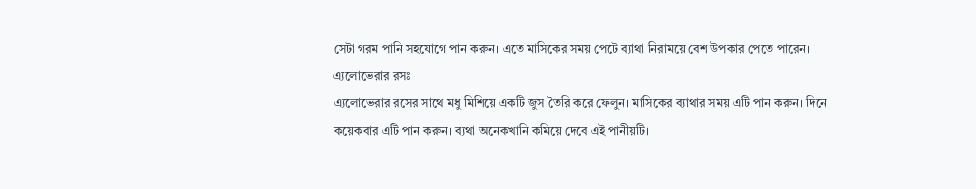সেটা গরম পানি সহযোগে পান করুন। এতে মাসিকের সময় পেটে ব্যাথা নিরাময়ে বেশ উপকার পেতে পারেন।
এ্যলোভেরার রসঃ
এ্যলোভেরার রসের সাথে মধু মিশিয়ে একটি জুস তৈরি করে ফেলুন। মাসিকের ব্যাথার সময় এটি পান করুন। দিনে কয়েকবার এটি পান করুন। ব্যথা অনেকখানি কমিয়ে দেবে এই পানীয়টি।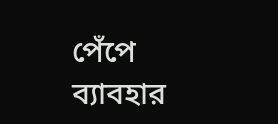পেঁপে ব্যাবহার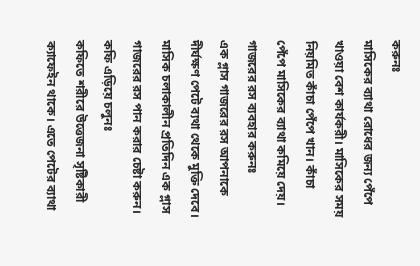করুনঃ
মাসিকের ব্যাথা রোধের জন্য পেঁপে খাওয়া বেশ কার্যকরী। মাসিকের সময় নিয়মিত কাঁচা পেঁপে খান। কাঁচা পেঁপে মাসিকের ব্যাথা কমিয়ে দেয়।
গাজরের রস ব্যবহার করুনঃ
এক গ্লাস গাজরের রস আপনাকে দীর্ঘক্ষণ পেটে ব্যথা থেকে মুক্তি দেবে। মাসিক চলাকালীন প্রতিদিন এক গ্লাস গাজরের রস পান করার চেষ্টা করুন।
কফি এড়িয়ে চলুনঃ
কফিতে শরীরে উত্তেজনা সৃষ্টিকারী ক্যাফেইন থাকে। এতে পেটের ব্যাথা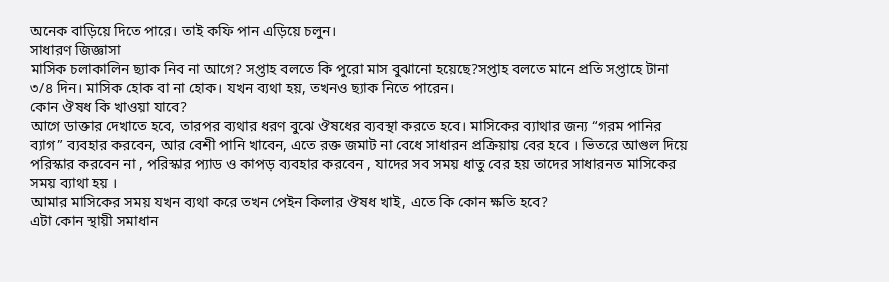অনেক বাড়িয়ে দিতে পারে। তাই কফি পান এড়িয়ে চলুন।
সাধারণ জিজ্ঞাসা
মাসিক চলাকালিন ছ্যাক নিব না আগে? সপ্তাহ বলতে কি পুরো মাস বুঝানো হয়েছে?সপ্তাহ বলতে মানে প্রতি সপ্তাহে টানা ৩/৪ দিন। মাসিক হোক বা না হোক। যখন ব্যথা হয়, তখনও ছ্যাক নিতে পারেন।
কোন ঔষধ কি খাওয়া যাবে?
আগে ডাক্তার দেখাতে হবে, তারপর ব্যথার ধরণ বুঝে ঔষধের ব্যবস্থা করতে হবে। মাসিকের ব্যাথার জন্য “গরম পানির ব্যাগ” ব্যবহার করবেন, আর বেশী পানি খাবেন, এতে রক্ত জমাট না বেধে সাধারন প্রক্রিয়ায় বের হবে । ভিতরে আগুল দিয়ে পরিস্কার করবেন না , পরিস্কার প্যাড ও কাপড় ব্যবহার করবেন , যাদের সব সময় ধাতু বের হয় তাদের সাধারনত মাসিকের সময় ব্যাথা হয় ।
আমার মাসিকের সময় যখন ব্যথা করে তখন পেইন কিলার ঔষধ খাই, এতে কি কোন ক্ষতি হবে?
এটা কোন স্থায়ী সমাধান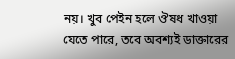নয়। খুব পেইন হলে ঔষধ খাওয়া যেতে পারে, তবে অবশ্যই ডাক্তারের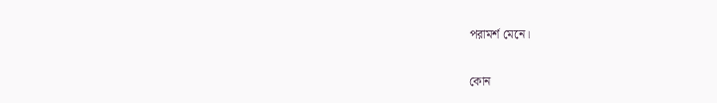পরামর্শ মেনে।

কোন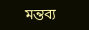মন্তব্য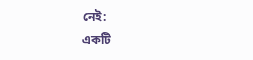নেই:
একটি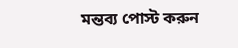মন্তব্য পোস্ট করুন